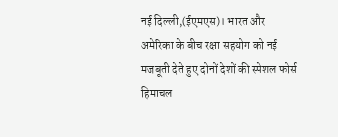नई दिल्ली,(ईएमएस)। भारत और अमेरिका के बीच रक्षा सहयोग को नई मजबूती देते हुए दोनों देशों की स्पेशल फोर्स हिमाचल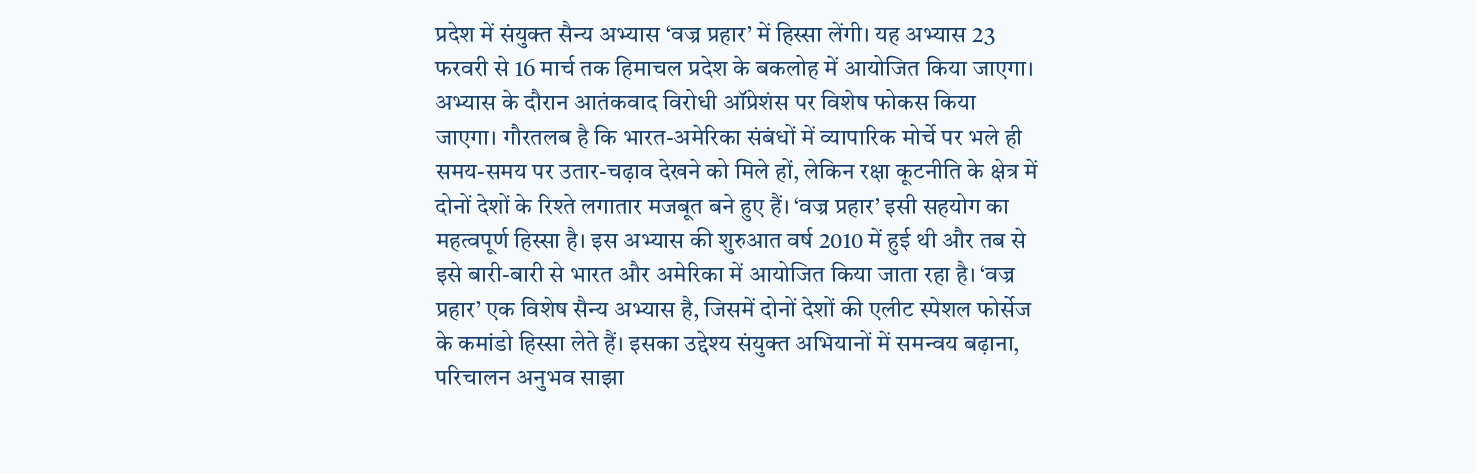प्रदेश में संयुक्त सैन्य अभ्यास ‘वज्र प्रहार’ में हिस्सा लेंगी। यह अभ्यास 23 फरवरी से 16 मार्च तक हिमाचल प्रदेश के बकलोह में आयोजित किया जाएगा। अभ्यास के दौरान आतंकवाद विरोधी ऑप्रेशंस पर विशेष फोकस किया जाएगा। गौरतलब है कि भारत-अमेरिका संबंधों में व्यापारिक मोर्चे पर भले ही समय-समय पर उतार-चढ़ाव देखने को मिले हों, लेकिन रक्षा कूटनीति के क्षेत्र में दोनों देशों के रिश्ते लगातार मजबूत बने हुए हैं। ‘वज्र प्रहार’ इसी सहयोग का महत्वपूर्ण हिस्सा है। इस अभ्यास की शुरुआत वर्ष 2010 में हुई थी और तब से इसे बारी-बारी से भारत और अमेरिका में आयोजित किया जाता रहा है। ‘वज्र प्रहार’ एक विशेष सैन्य अभ्यास है, जिसमें दोनों देशों की एलीट स्पेशल फोर्सेज के कमांडो हिस्सा लेते हैं। इसका उद्देश्य संयुक्त अभियानों में समन्वय बढ़ाना, परिचालन अनुभव साझा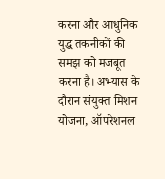करना और आधुनिक युद्ध तकनीकों की समझ को मजबूत करना है। अभ्यास के दौरान संयुक्त मिशन योजना, ऑपरेशनल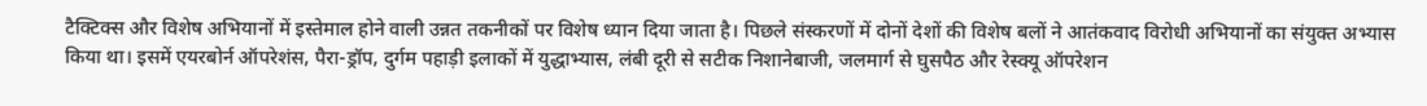टैक्टिक्स और विशेष अभियानों में इस्तेमाल होने वाली उन्नत तकनीकों पर विशेष ध्यान दिया जाता है। पिछले संस्करणों में दोनों देशों की विशेष बलों ने आतंकवाद विरोधी अभियानों का संयुक्त अभ्यास किया था। इसमें एयरबोर्न ऑपरेशंस, पैरा-ड्रॉप, दुर्गम पहाड़ी इलाकों में युद्धाभ्यास, लंबी दूरी से सटीक निशानेबाजी, जलमार्ग से घुसपैठ और रेस्क्यू ऑपरेशन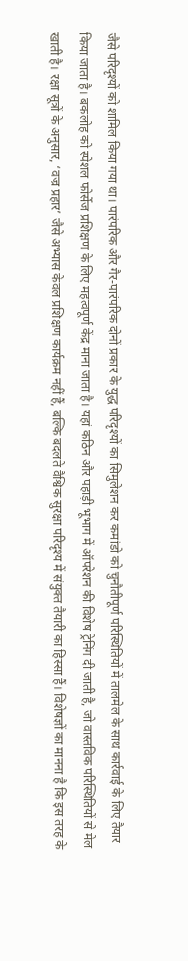जैसे परिदृश्यों को शामिल किया गया था। पारंपरिक और गैर-पारंपरिक दोनों प्रकार के युद्ध परिदृश्यों का सिमुलेशन कर कमांडो को चुनौतीपूर्ण परिस्थितियों में तालमेल के साथ कार्रवाई के लिए तैयार किया जाता है। बकलोह को स्पेशल फोर्सेज प्रशिक्षण के लिए महत्वपूर्ण केंद्र माना जाता है। यहां कठिन और पहाड़ी भूभाग में ऑपरेशन की विशेष ट्रेनिंग दी जाती है, जो वास्तविक परिस्थितियों से मेल खाती है। रक्षा सूत्रों के अनुसार, ‘वज्र प्रहार’ जैसे अभ्यास केवल प्रशिक्षण कार्यक्रम नहीं हैं, बल्कि बदलते वैश्विक सुरक्षा परिदृश्य में संयुक्त तैयारी का हिस्सा हैं। विशेषज्ञों का मानना है कि इस तरह के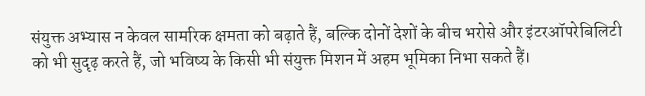संयुक्त अभ्यास न केवल सामरिक क्षमता को बढ़ाते हैं, बल्कि दोनों देशों के बीच भरोसे और इंटरऑपरेबिलिटी को भी सुदृढ़ करते हैं, जो भविष्य के किसी भी संयुक्त मिशन में अहम भूमिका निभा सकते हैं।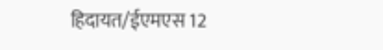हिदायत/ईएमएस 12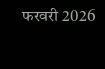फरवरी 2026